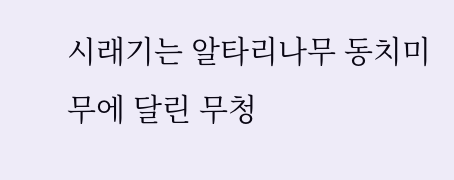시래기는 알타리나무 동치미 무에 달린 무청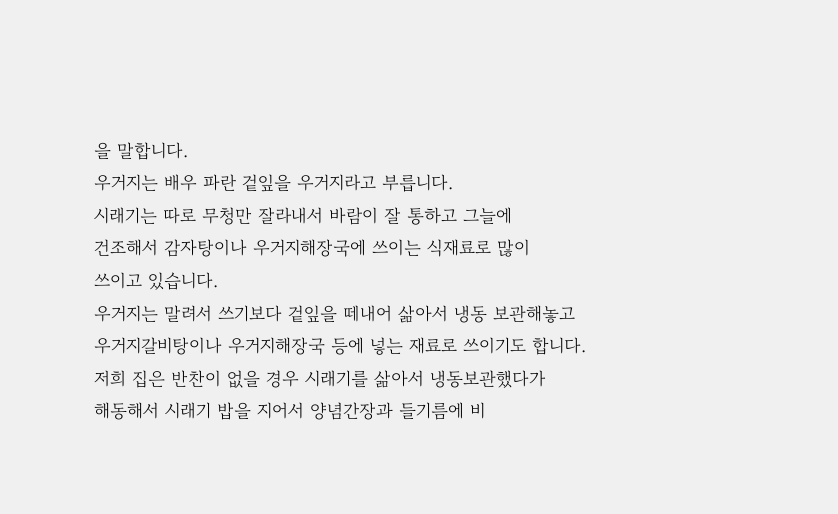을 말합니다.
우거지는 배우 파란 겉잎을 우거지라고 부릅니다.
시래기는 따로 무청만 잘라내서 바람이 잘 통하고 그늘에
건조해서 감자탕이나 우거지해장국에 쓰이는 식재료로 많이
쓰이고 있습니다.
우거지는 말려서 쓰기보다 겉잎을 떼내어 삶아서 냉동 보관해놓고
우거지갈비탕이나 우거지해장국 등에 넣는 재료로 쓰이기도 합니다.
저희 집은 반찬이 없을 경우 시래기를 삶아서 냉동보관했다가
해동해서 시래기 밥을 지어서 양념간장과 들기름에 비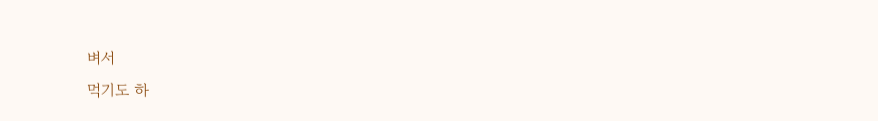벼서
먹기도 하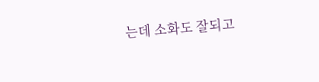는데 소화도 잘되고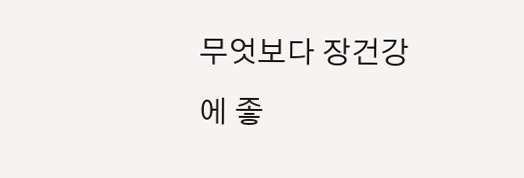무엇보다 장건강에 좋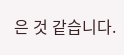은 것 같습니다.